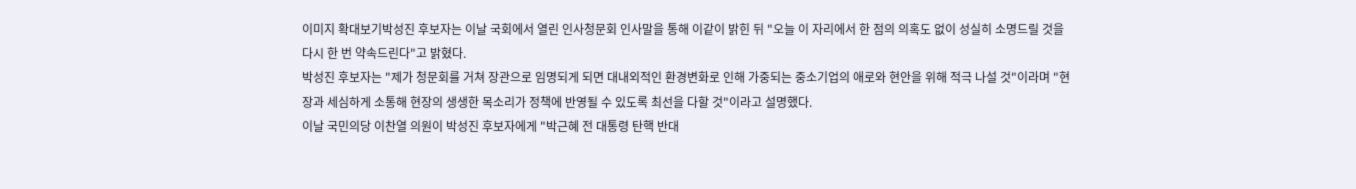이미지 확대보기박성진 후보자는 이날 국회에서 열린 인사청문회 인사말을 통해 이같이 밝힌 뒤 "오늘 이 자리에서 한 점의 의혹도 없이 성실히 소명드릴 것을 다시 한 번 약속드린다"고 밝혔다.
박성진 후보자는 "제가 청문회를 거쳐 장관으로 임명되게 되면 대내외적인 환경변화로 인해 가중되는 중소기업의 애로와 현안을 위해 적극 나설 것"이라며 "현장과 세심하게 소통해 현장의 생생한 목소리가 정책에 반영될 수 있도록 최선을 다할 것"이라고 설명했다.
이날 국민의당 이찬열 의원이 박성진 후보자에게 "박근혜 전 대통령 탄핵 반대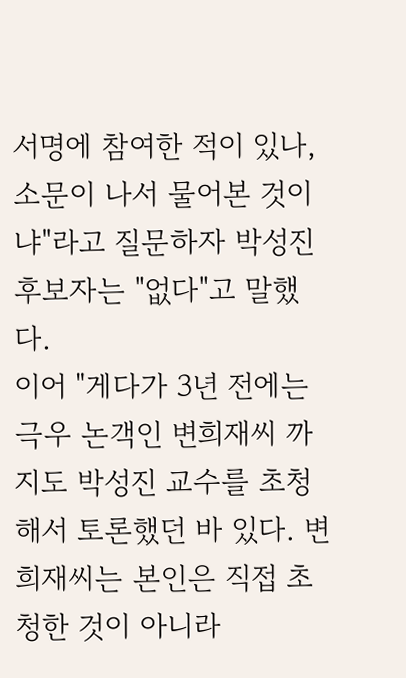서명에 참여한 적이 있나, 소문이 나서 물어본 것이냐"라고 질문하자 박성진 후보자는 "없다"고 말했다.
이어 "게다가 3년 전에는 극우 논객인 변희재씨 까지도 박성진 교수를 초청해서 토론했던 바 있다. 변희재씨는 본인은 직접 초청한 것이 아니라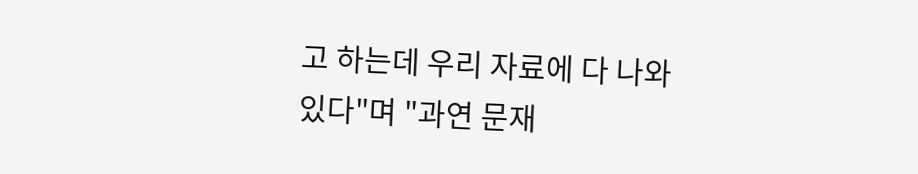고 하는데 우리 자료에 다 나와 있다"며 "과연 문재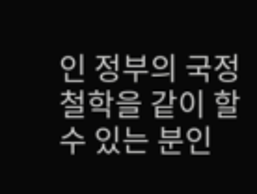인 정부의 국정철학을 같이 할 수 있는 분인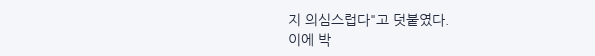지 의심스럽다"고 덧붙였다.
이에 박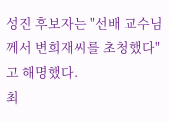성진 후보자는 "선배 교수님께서 변희재씨를 초청했다"고 해명했다.
최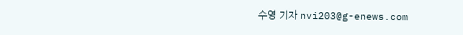수영 기자 nvi203@g-enews.com